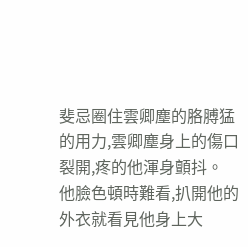斐忌圈住雲卿塵的胳膊猛的用力,雲卿塵身上的傷口裂開,疼的他渾身顫抖。
他臉色頓時難看,扒開他的外衣就看見他身上大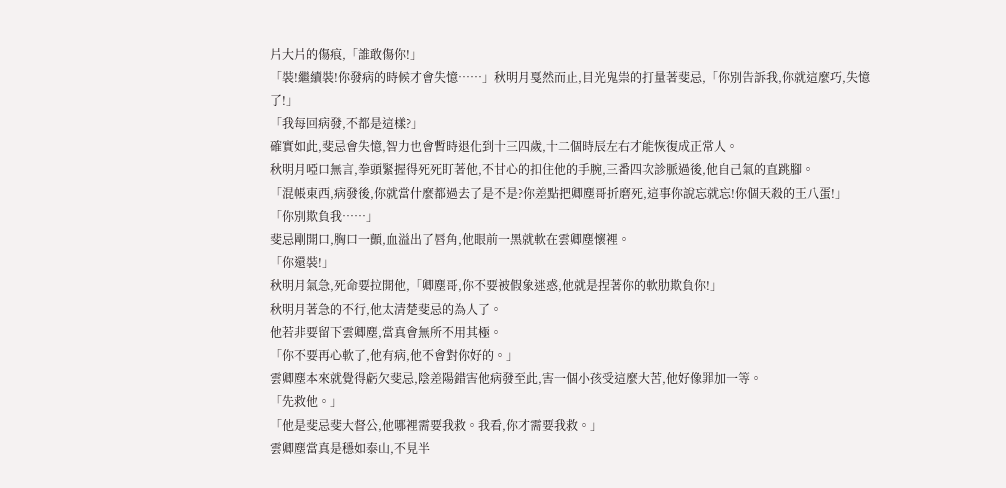片大片的傷痕,「誰敢傷你!」
「裝!繼續裝!你發病的時候才會失憶……」秋明月戛然而止,目光鬼祟的打量著斐忌,「你別告訴我,你就這麼巧,失憶了!」
「我每回病發,不都是這樣?」
確實如此,斐忌會失憶,智力也會暫時退化到十三四歲,十二個時辰左右才能恢復成正常人。
秋明月啞口無言,拳頭緊握得死死盯著他,不甘心的扣住他的手腕,三番四次診脈過後,他自己氣的直跳腳。
「混帳東西,病發後,你就當什麼都過去了是不是?你差點把卿塵哥折磨死,這事你說忘就忘!你個天殺的王八蛋!」
「你別欺負我……」
斐忌剛開口,胸口一顫,血溢出了唇角,他眼前一黑就軟在雲卿塵懷裡。
「你還裝!」
秋明月氣急,死命要拉開他,「卿塵哥,你不要被假象迷惑,他就是捏著你的軟肋欺負你!」
秋明月著急的不行,他太清楚斐忌的為人了。
他若非要留下雲卿塵,當真會無所不用其極。
「你不要再心軟了,他有病,他不會對你好的。」
雲卿塵本來就覺得虧欠斐忌,陰差陽錯害他病發至此,害一個小孩受這麼大苦,他好像罪加一等。
「先救他。」
「他是斐忌斐大督公,他哪裡需要我救。我看,你才需要我救。」
雲卿塵當真是穩如泰山,不見半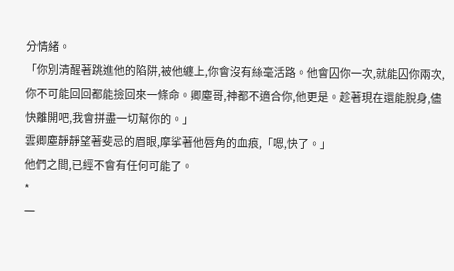分情緒。
「你別清醒著跳進他的陷阱,被他纏上,你會沒有絲毫活路。他會囚你一次,就能囚你兩次,你不可能回回都能撿回來一條命。卿塵哥,神都不適合你,他更是。趁著現在還能脫身,儘快離開吧,我會拼盡一切幫你的。」
雲卿塵靜靜望著斐忌的眉眼,摩挲著他唇角的血痕,「嗯,快了。」
他們之間,已經不會有任何可能了。
*
一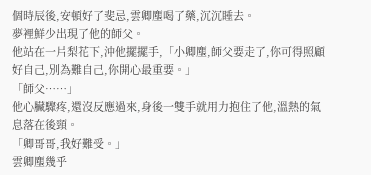個時辰後,安頓好了斐忌,雲卿塵喝了藥,沉沉睡去。
夢裡鮮少出現了他的師父。
他站在一片梨花下,沖他擺擺手,「小卿塵,師父要走了,你可得照顧好自己,別為難自己,你開心最重要。」
「師父……」
他心臟驟疼,還沒反應過來,身後一雙手就用力抱住了他,溫熱的氣息落在後頸。
「卿哥哥,我好難受。」
雲卿塵幾乎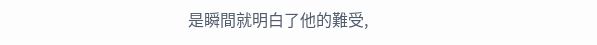是瞬間就明白了他的難受,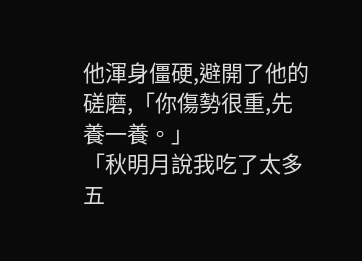他渾身僵硬,避開了他的磋磨,「你傷勢很重,先養一養。」
「秋明月說我吃了太多五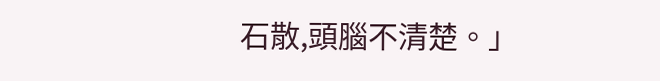石散,頭腦不清楚。」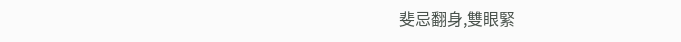斐忌翻身,雙眼緊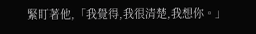緊盯著他,「我覺得,我很清楚,我想你。」